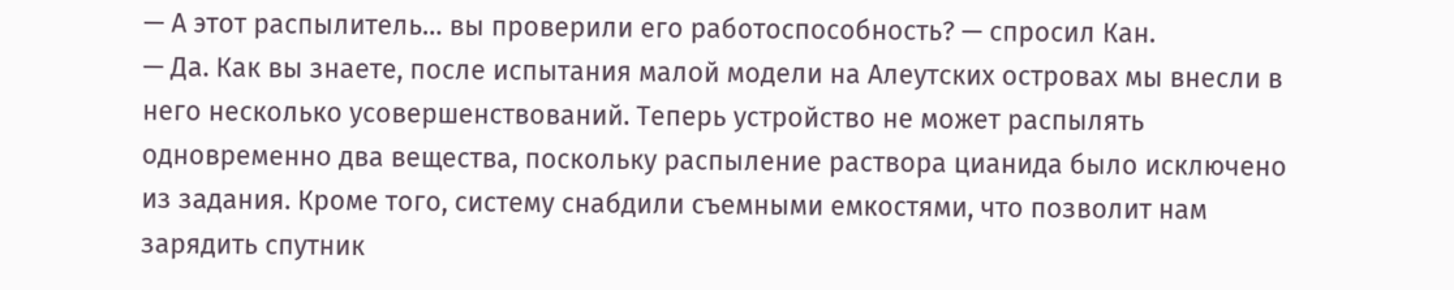— А этот распылитель… вы проверили его работоспособность? — спросил Кан.
— Да. Как вы знаете, после испытания малой модели на Алеутских островах мы внесли в него несколько усовершенствований. Теперь устройство не может распылять одновременно два вещества, поскольку распыление раствора цианида было исключено из задания. Кроме того, систему снабдили съемными емкостями, что позволит нам зарядить спутник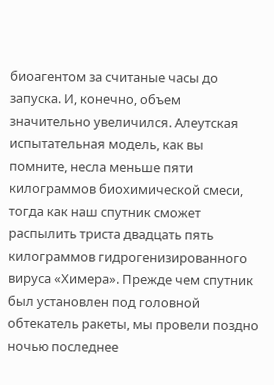биоагентом за считаные часы до запуска. И, конечно, объем значительно увеличился. Алеутская испытательная модель, как вы помните, несла меньше пяти килограммов биохимической смеси, тогда как наш спутник сможет распылить триста двадцать пять килограммов гидрогенизированного вируса «Химера». Прежде чем спутник был установлен под головной обтекатель ракеты, мы провели поздно ночью последнее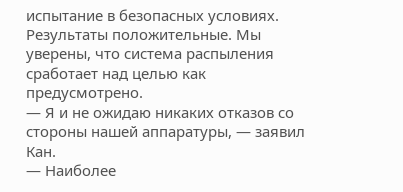испытание в безопасных условиях. Результаты положительные. Мы уверены, что система распыления сработает над целью как предусмотрено.
— Я и не ожидаю никаких отказов со стороны нашей аппаратуры, — заявил Кан.
— Наиболее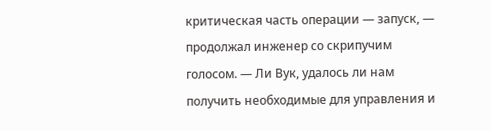критическая часть операции — запуск, — продолжал инженер со скрипучим голосом. — Ли Вук, удалось ли нам получить необходимые для управления и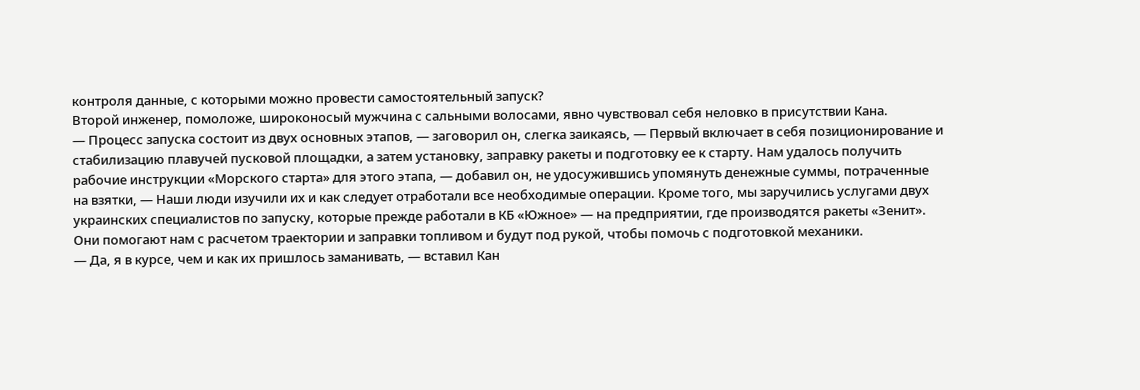контроля данные, с которыми можно провести самостоятельный запуск?
Второй инженер, помоложе, широконосый мужчина с сальными волосами, явно чувствовал себя неловко в присутствии Кана.
— Процесс запуска состоит из двух основных этапов, — заговорил он, слегка заикаясь, — Первый включает в себя позиционирование и стабилизацию плавучей пусковой площадки, а затем установку, заправку ракеты и подготовку ее к старту. Нам удалось получить рабочие инструкции «Морского старта» для этого этапа, — добавил он, не удосужившись упомянуть денежные суммы, потраченные на взятки, — Наши люди изучили их и как следует отработали все необходимые операции. Кроме того, мы заручились услугами двух украинских специалистов по запуску, которые прежде работали в КБ «Южное» — на предприятии, где производятся ракеты «Зенит». Они помогают нам с расчетом траектории и заправки топливом и будут под рукой, чтобы помочь с подготовкой механики.
— Да, я в курсе, чем и как их пришлось заманивать, — вставил Кан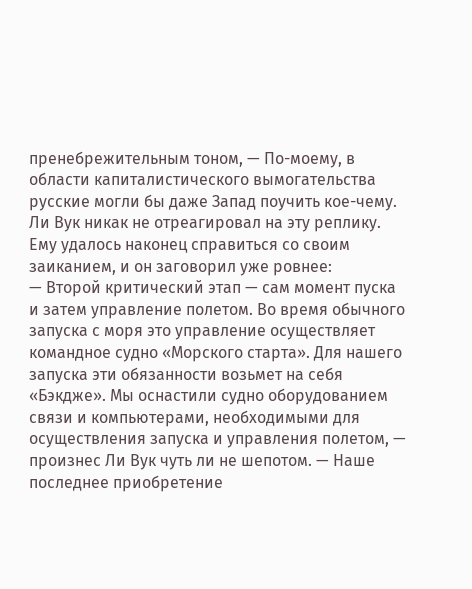пренебрежительным тоном, — По-моему, в области капиталистического вымогательства русские могли бы даже Запад поучить кое-чему.
Ли Вук никак не отреагировал на эту реплику. Ему удалось наконец справиться со своим заиканием, и он заговорил уже ровнее:
— Второй критический этап — сам момент пуска и затем управление полетом. Во время обычного запуска с моря это управление осуществляет командное судно «Морского старта». Для нашего запуска эти обязанности возьмет на себя «Бэкдже». Мы оснастили судно оборудованием связи и компьютерами, необходимыми для осуществления запуска и управления полетом, — произнес Ли Вук чуть ли не шепотом. — Наше последнее приобретение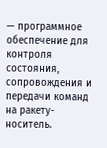— программное обеспечение для контроля состояния, сопровождения и передачи команд на ракету-носитель.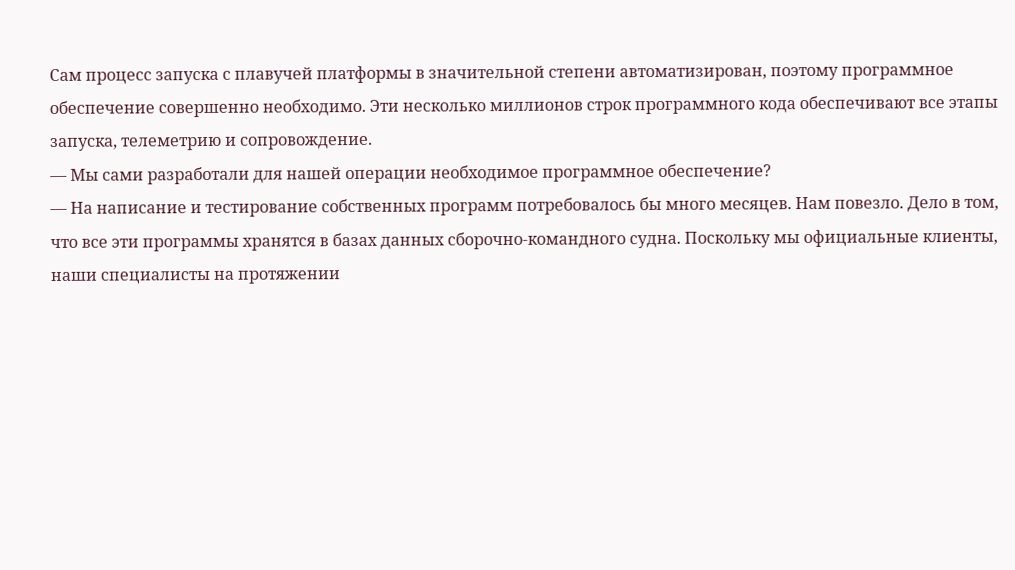Сам процесс запуска с плавучей платформы в значительной степени автоматизирован, поэтому программное обеспечение совершенно необходимо. Эти несколько миллионов строк программного кода обеспечивают все этапы запуска, телеметрию и сопровождение.
— Мы сами разработали для нашей операции необходимое программное обеспечение?
— На написание и тестирование собственных программ потребовалось бы много месяцев. Нам повезло. Дело в том, что все эти программы хранятся в базах данных сборочно-командного судна. Поскольку мы официальные клиенты, наши специалисты на протяжении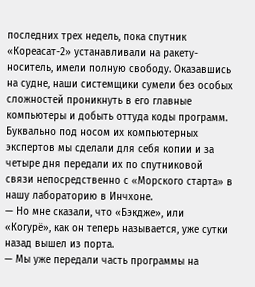последних трех недель, пока спутник «Кореасат-2» устанавливали на ракету-носитель, имели полную свободу. Оказавшись на судне, наши системщики сумели без особых сложностей проникнуть в его главные компьютеры и добыть оттуда коды программ. Буквально под носом их компьютерных экспертов мы сделали для себя копии и за четыре дня передали их по спутниковой связи непосредственно с «Морского старта» в нашу лабораторию в Инчхоне.
— Но мне сказали, что «Бэкдже», или «Когурё», как он теперь называется, уже сутки назад вышел из порта.
— Мы уже передали часть программы на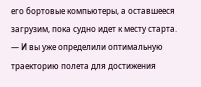его бортовые компьютеры, а оставшееся загрузим, пока судно идет к месту старта.
— И вы уже определили оптимальную траекторию полета для достижения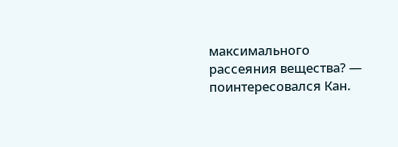максимального рассеяния вещества? — поинтересовался Кан.